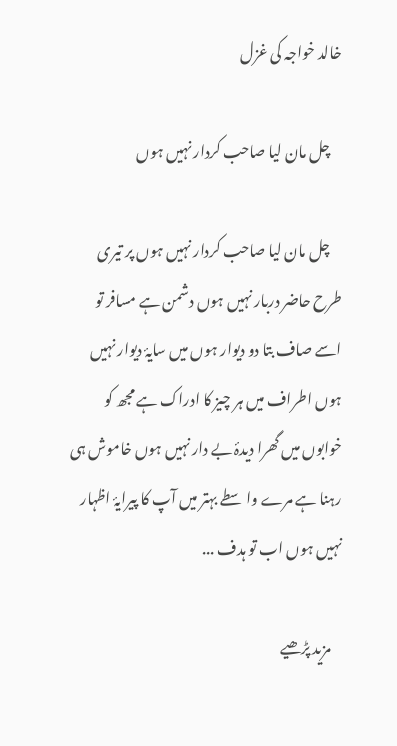خالد خواجہ کی غزل

    چل مان لیا صاحب کردار نہیں ہوں

    چل مان لیا صاحب کردار نہیں ہوں پر تیری طرح حاضر دربار نہیں ہوں دشمن ہے مسافر تو اسے صاف بتا دو دیوار ہوں میں سایۂ دیوار نہیں ہوں اطراف میں ہر چیز کا ادراک ہے مجھ کو خوابوں میں گھرا دیدۂ بے دار نہیں ہوں خاموش ہی رہنا ہے مرے واسطے بہتر میں آپ کا پیرایۂ اظہار نہیں ہوں اب تو ہدف ...

    مزید پڑھیے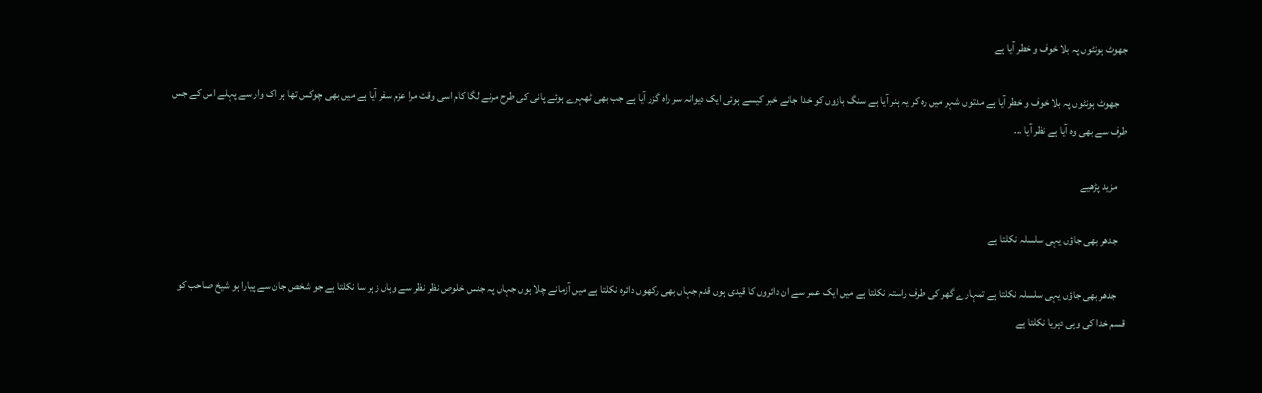جھوٹ ہونٹوں پہ بلا خوف و خطر آیا ہے

    جھوٹ ہونٹوں پہ بلا خوف و خطر آیا ہے مدتوں شہر میں رہ کر یہ ہنر آیا ہے سنگ بازوں کو خدا جانے خبر کیسے ہوئی ایک دیوانہ سر راہ گزر آیا ہے جب بھی ٹھہرے ہوئے پانی کی طرح مرنے لگا کام اسی وقت مرا عزم سفر آیا ہے میں بھی چوکس تھا ہر اک وار سے پہلے اس کے جس طرف سے بھی وہ آیا ہے نظر آیا ...

    مزید پڑھیے

    جدھر بھی جاؤں یہی سلسلہ نکلتا ہے

    جدھر بھی جاؤں یہی سلسلہ نکلتا ہے تمہارے گھر کی طرف راستہ نکلتا ہے میں ایک عمر سے ان دائروں کا قیدی ہوں قدم جہاں بھی رکھوں دائرہ نکلتا ہے میں آزمانے چلا ہوں جہاں پہ جنس خلوص نظر نظر سے وہاں زہر سا نکلتا ہے جو شخص جان سے پیارا ہو شیخ صاحب کو قسم خدا کی وہی دہریا نکلتا ہے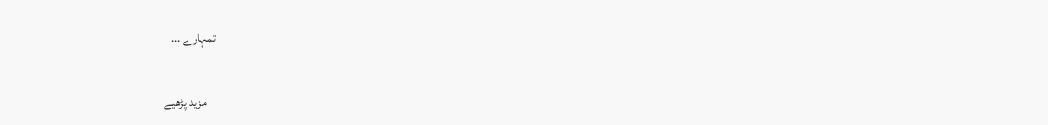تمہارے ...

    مزید پڑھیے